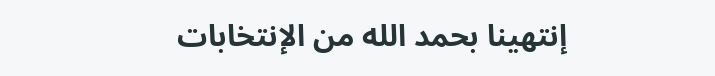إنتهينا بحمد الله من الإنتخابات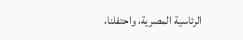الرئاسية المصرية، واحتفلنا،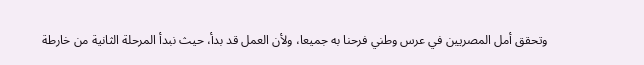وتحقق أمل المصريين في عرس وطني فرحنا به جميعا، ولأن العمل قد بدأ، حيث نبدأ المرحلة الثانية من خارطة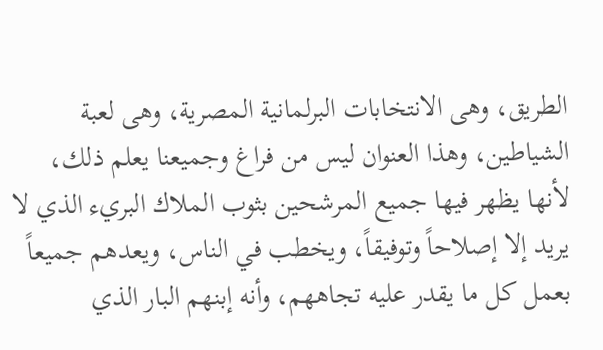الطريق، وهى الانتخابات البرلمانية المصرية، وهى لعبة الشياطين، وهذا العنوان ليس من فراغ وجميعنا يعلم ذلك، لأنها يظهر فيها جميع المرشحين بثوب الملاك البريء الذي لا يريد إلا إصلاحاً وتوفيقاً، ويخطب في الناس، ويعدهم جميعاً بعمل كل ما يقدر عليه تجاههم، وأنه إبنهم البار الذي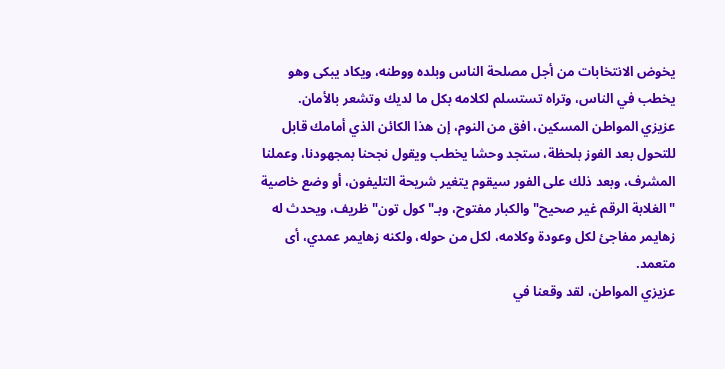يخوض الانتخابات من أجل مصلحة الناس وبلده ووطنه، ويكاد يبكى وهو يخطب في الناس، وتراه تستسلم لكلامه بكل ما لديك وتشعر بالأمان.
عزيزي المواطن المسكين، افق من النوم، إن هذا الكائن الذي أمامك قابل للتحول بعد الفوز بلحظة، ستجد وحشا يخطب ويقول نجحنا بمجهودنا، وعملنا المشرف، وبعد ذلك على الفور سيقوم يتغير شريحة التليفون، أو وضع خاصية "الغلابة الرقم غير صحيح" والكبار مفتوح، وبـ"كول تون" ظريف، ويحدث له زهايمر مفاجئ لكل وعودة وكلامه، لكل من حوله، ولكنه زهايمر عمدي، أى متعمد.
عزيزي المواطن، لقد وقعنا في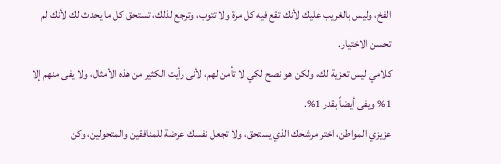الفخ، وليس بالغريب عليك لأنك تقع فيه كل مرة ولا تتوب، وترجع لذلك، تستحق كل ما يحدث لك لأنك لم تحسن الاختيار.
كلامي ليس تعزية لك، ولكن هو نصح لكي لا تأمن لهم، لأنى رأيت الكثير من هذه الأمثال، ولا يفى منهم إلا 1% ويفى أيضاً بقدر 1%.
عزيزي المواطن، اختر مرشحك الذي يستحق، ولا تجعل نفسك عرضة للمنافقين والمتحولين، وكن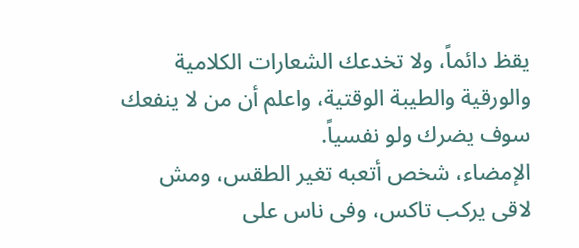يقظ دائماً، ولا تخدعك الشعارات الكلامية والورقية والطيبة الوقتية، واعلم أن من لا ينفعك سوف يضرك ولو نفسياً.
الإمضاء، شخص أتعبه تغير الطقس، ومش لاقى يركب تاكس، وفى ناس على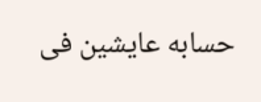حسابه عايشين فى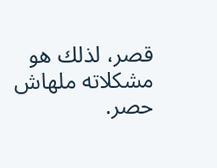قصر، لذلك هو مشكلاته ملهاش حصر.